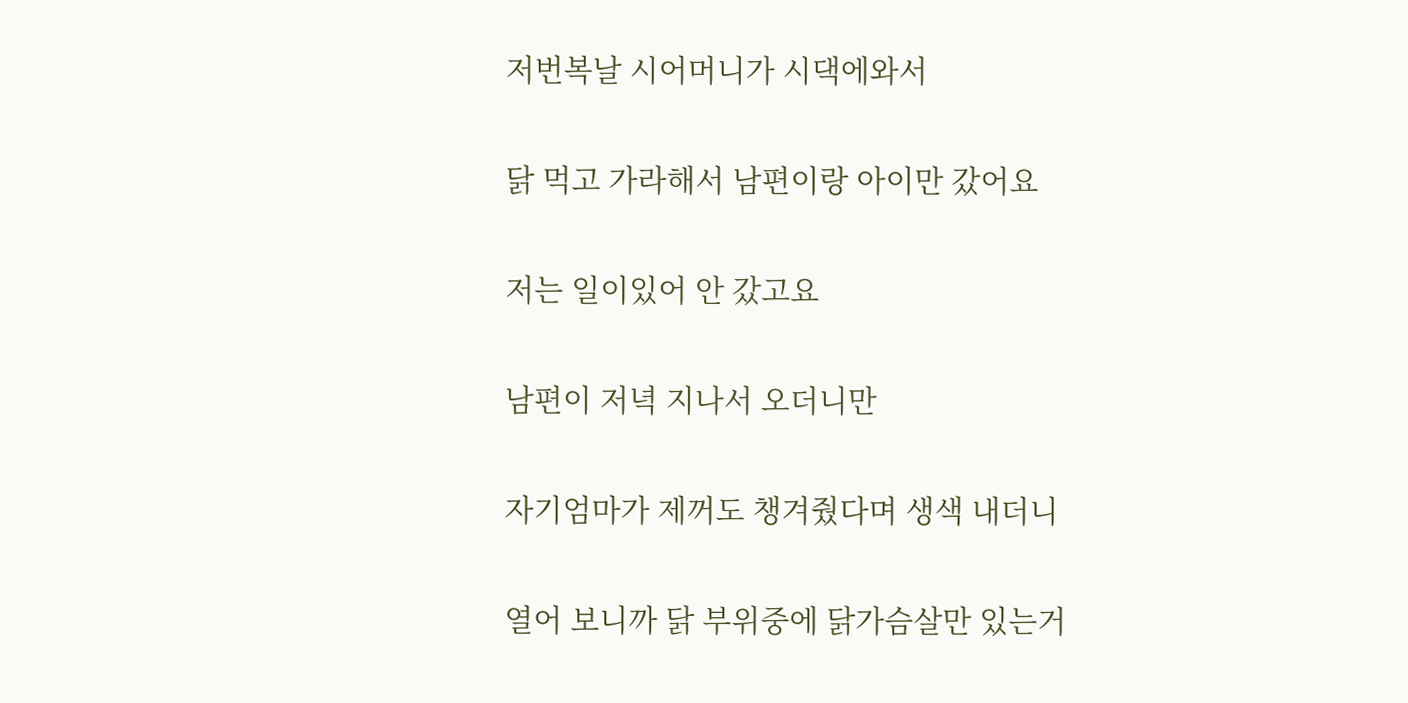저번복날 시어머니가 시댁에와서

닭 먹고 가라해서 남편이랑 아이만 갔어요

저는 일이있어 안 갔고요

남편이 저녁 지나서 오더니만

자기엄마가 제꺼도 챙겨줬다며 생색 내더니

열어 보니까 닭 부위중에 닭가슴살만 있는거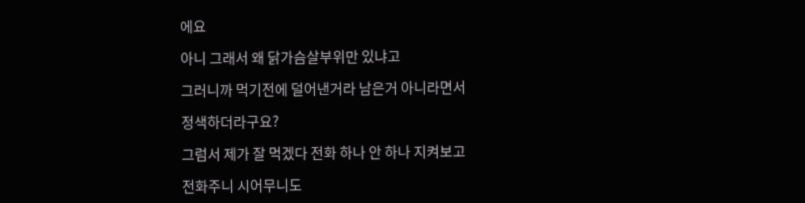에요

아니 그래서 왜 닭가슴살부위만 있냐고

그러니까 먹기전에 덜어낸거라 남은거 아니라면서

정색하더라구요?

그럼서 제가 잘 먹겠다 전화 하나 안 하나 지켜보고

전화주니 시어무니도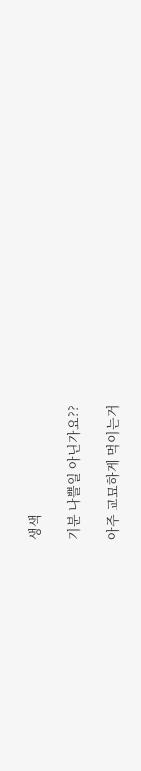생색

기분 나쁠일 아닌가요??

아주 교묘하게 먹이는거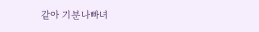같아 기분나빠녀